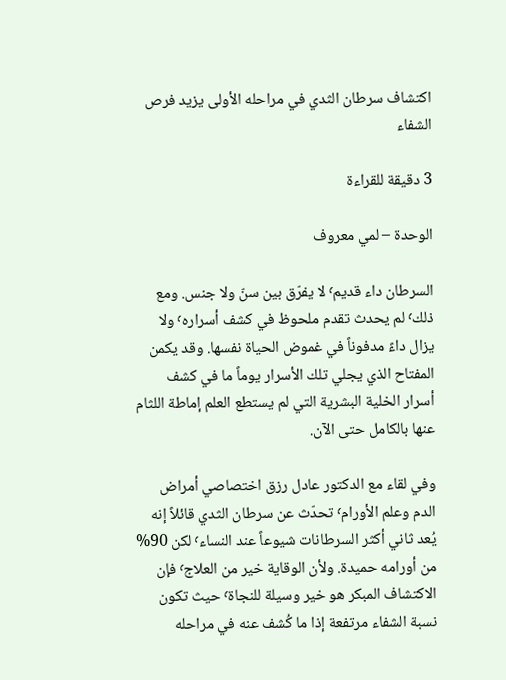اكتشاف سرطان الثدي في مراحله الأولى يزيد فرص الشفاء

3 دقيقة للقراءة

الوحدة – لمي معروف

السرطان داء قديم٬ لا يفرّق بين سنّ ولا جنس. ومع ذلك٬ لم يحدث تقدم ملحوظ في كشف أسراره٬ ولا يزال داءً مدفوناً في غموض الحياة نفسها. وقد يكمن المفتاح الذي يجلي تلك الأسرار يوماً ما في كشف أسرار الخلية البشرية التي لم يستطع العلم إماطة اللثام عنها بالكامل حتى الآن.

وفي لقاء مع الدكتور عادل رزق اختصاصي أمراض الدم وعلم الأورام٬ تحدّث عن سرطان الثدي قائلاً إنه يُعد ثاني أكثر السرطانات شيوعاً عند النساء٬ لكن 90% من أورامه حميدة. ولأن الوقاية خير من العلاج٬ فإن الاكتشاف المبكر هو خير وسيلة للنجاة٬ حيث تكون نسبة الشفاء مرتفعة إذا ما كُشف عنه في مراحله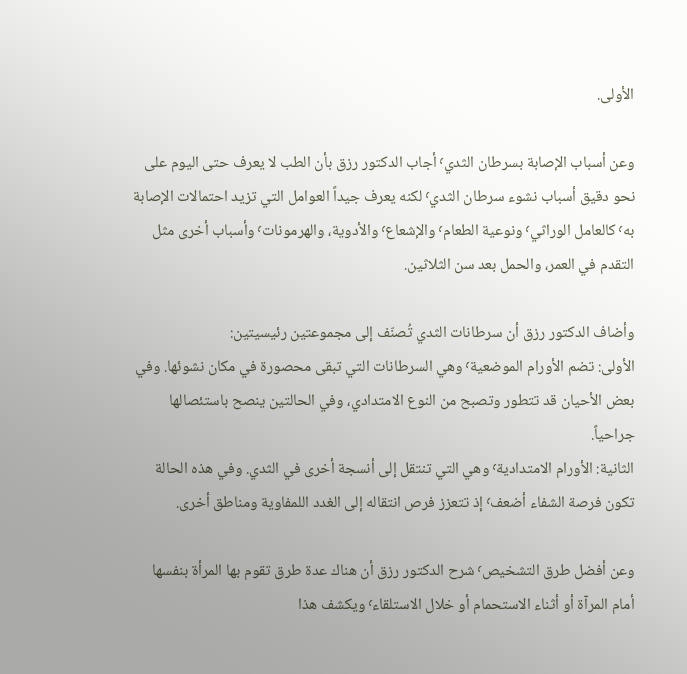الأولى.

وعن أسباب الإصابة بسرطان الثدي٬ أجاب الدكتور رزق بأن الطب لا يعرف حتى اليوم على نحو دقيق أسباب نشوء سرطان الثدي٬ لكنه يعرف جيداً العوامل التي تزيد احتمالات الإصابة به٬ كالعامل الوراثي٬ ونوعية الطعام٬ والإشعاع٬ والأدوية، والهرمونات٬ وأسباب أخرى مثل التقدم في العمر، والحمل بعد سن الثلاثين.

وأضاف الدكتور رزق أن سرطانات الثدي تُصنّف إلى مجموعتين رئيسيتين:
الأولى: تضم الأورام الموضعية٬ وهي السرطانات التي تبقى محصورة في مكان نشوئها. وفي بعض الأحيان قد تتطور وتصبح من النوع الامتدادي، وفي الحالتين ينصح باستئصالها جراحياً.
الثانية: الأورام الامتدادية٬ وهي التي تنتقل إلى أنسجة أخرى في الثدي. وفي هذه الحالة تكون فرصة الشفاء أضعف٬ إذ تتعزز فرص انتقاله إلى الغدد اللمفاوية ومناطق أخرى.

وعن أفضل طرق التشخيص٬ شرح الدكتور رزق أن هناك عدة طرق تقوم بها المرأة بنفسها أمام المرآة أو أثناء الاستحمام أو خلال الاستلقاء٬ ويكشف هذا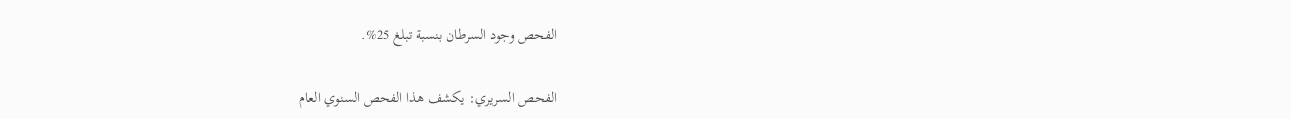الفحص وجود السرطان بنسبة تبلغ 25%.

الفحص السريري: يكشف هذا الفحص السنوي العام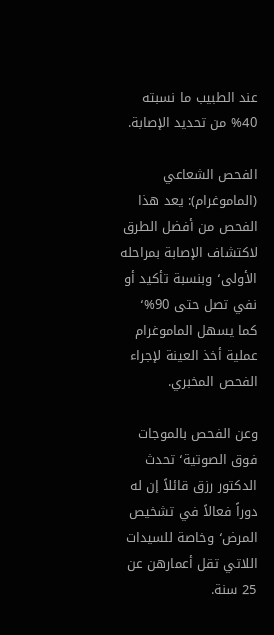عند الطبيب ما نسبته 40% من تحديد الإصابة.

الفحص الشعاعي (الماموغرام): يعد هذا الفحص من أفضل الطرق لاكتشاف الإصابة بمراحله الأولى٬ وبنسبة تأكيد أو نفي تصل حتى 90%٬ كما يسهل الماموغرام عملية أخذ العينة لإجراء الفحص المخبري.

وعن الفحص بالموجات فوق الصوتية٬ تحدث الدكتور رزق قائلاً إن له دوراً فعالاً في تشخيص المرض٬ وخاصة للسيدات اللاتي تقل أعمارهن عن 25 سنة.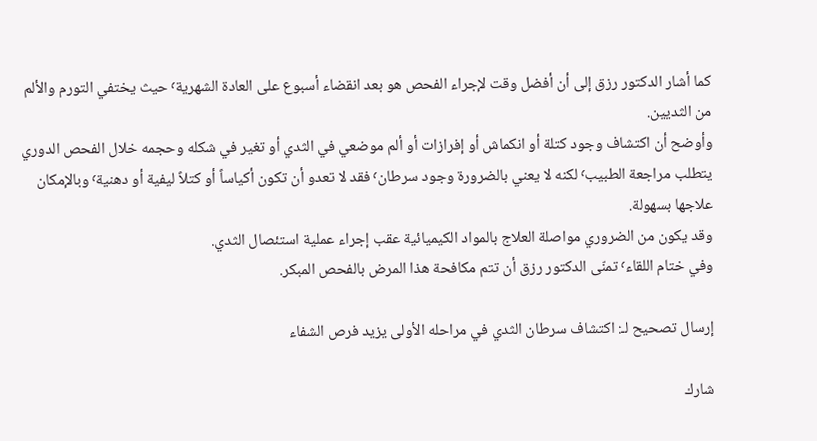كما أشار الدكتور رزق إلى أن أفضل وقت لإجراء الفحص هو بعد انقضاء أسبوع على العادة الشهرية٬ حيث يختفي التورم والألم من الثديين.
وأوضح أن اكتشاف وجود كتلة أو انكماش أو إفرازات أو ألم موضعي في الثدي أو تغير في شكله وحجمه خلال الفحص الدوري يتطلب مراجعة الطبيب٬ لكنه لا يعني بالضرورة وجود سرطان٬ فقد لا تعدو أن تكون أكياساً أو كتلاً ليفية أو دهنية٬ وبالإمكان علاجها بسهولة.
وقد يكون من الضروري مواصلة العلاج بالمواد الكيميائية عقب إجراء عملية استئصال الثدي.
وفي ختام اللقاء٬ تمنّى الدكتور رزق أن تتم مكافحة هذا المرض بالفحص المبكر.

إرسال تصحيح لـ: اكتشاف سرطان الثدي في مراحله الأولى يزيد فرص الشفاء

شارك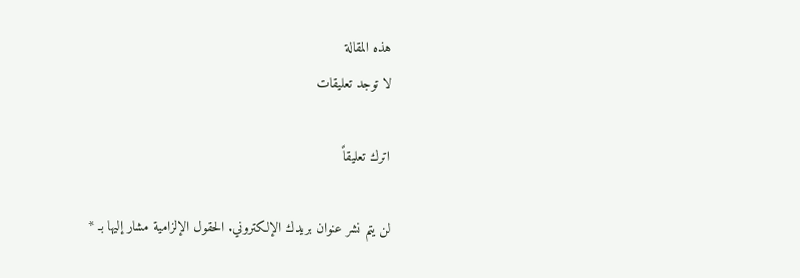هذه المقالة
لا توجد تعليقات

اترك تعليقاً

لن يتم نشر عنوان بريدك الإلكتروني. الحقول الإلزامية مشار إليها بـ *